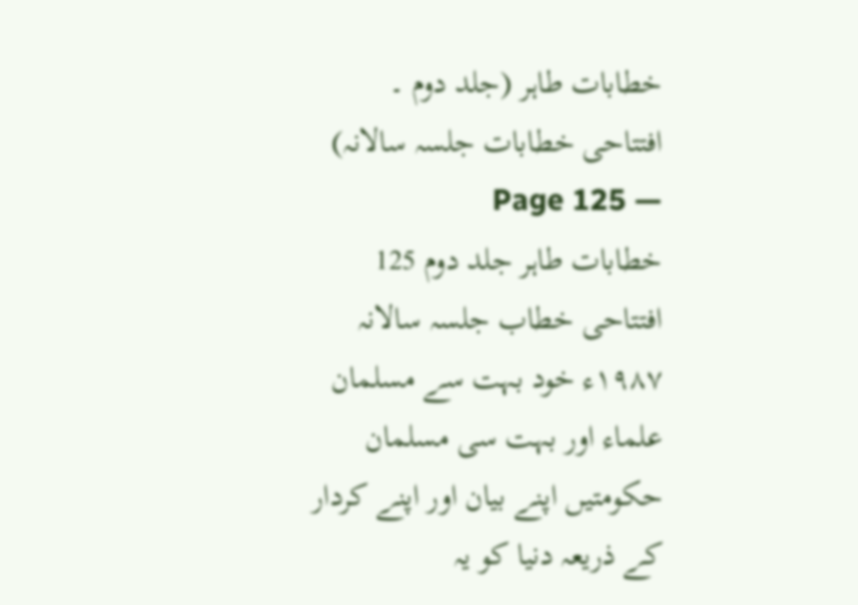خطابات طاہر (جلد دوم ۔ افتتاحی خطابات جلسہ سالانہ) — Page 125
خطابات طاہر جلد دوم 125 افتتاحی خطاب جلسہ سالانہ ۱۹۸۷ء خود بہت سے مسلمان علماء اور بہت سی مسلمان حکومتیں اپنے بیان اور اپنے کردار کے ذریعہ دنیا کو یہ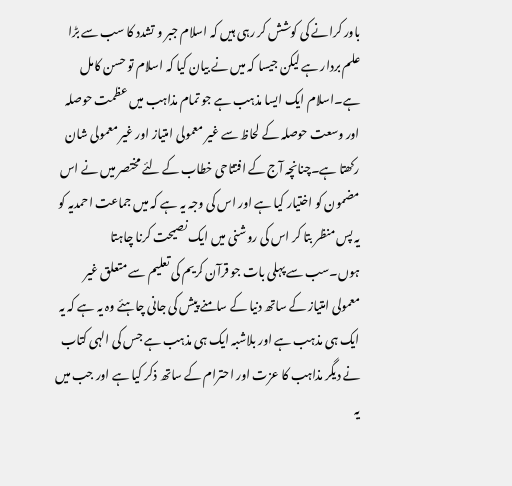باور کرانے کی کوشش کر رہی ہیں کہ اسلام جبر و تشدد کا سب سے بڑا علم بردار ہے لیکن جیسا کہ میں نے بیان کیا کہ اسلام تو حسن کامل ہے۔اسلام ایک ایسا مذہب ہے جو تمام مذاہب میں عظمت حوصلہ اور وسعت حوصلہ کے لحاظ سے غیر معمولی امتیاز اور غیر معمولی شان رکھتا ہے۔چنانچہ آج کے افتتاحی خطاب کے لئے مختصر میں نے اس مضمون کو اختیار کیا ہے اور اس کی وجہ یہ ہے کہ میں جماعت احمدیہ کو یہ پس منظر بتا کر اس کی روشنی میں ایک نصیحت کرنا چاہتا ہوں۔سب سے پہلی بات جو قرآن کریم کی تعلیم سے متعلق غیر معمولی امتیاز کے ساتھ دنیا کے سامنے پیش کی جانی چاہئے وہ یہ ہے کہ یہ ایک ہی مذہب ہے اور بلاشبہ ایک ہی مذہب ہے جس کی الہی کتاب نے دیگر مذاہب کا عزت اور احترام کے ساتھ ذکر کیا ہے اور جب میں یہ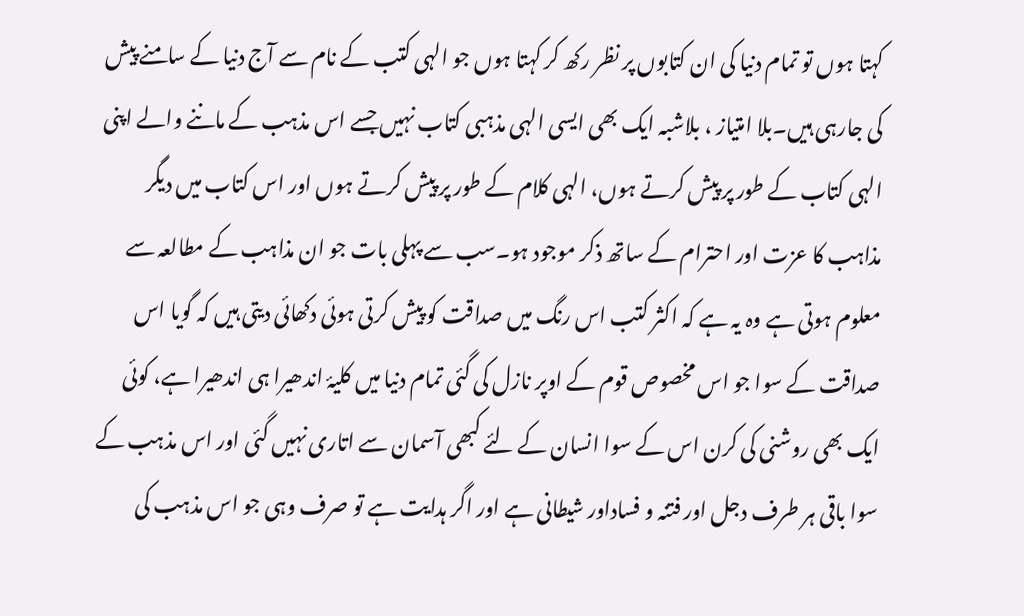کہتا ہوں تو تمام دنیا کی ان کتابوں پر نظر رکھ کر کہتا ہوں جو الہی کتب کے نام سے آج دنیا کے سامنے پیش کی جارہی ہیں۔بلا امتیاز ، بلاشبہ ایک بھی ایسی الہی مذہبی کتاب نہیں جسے اس مذہب کے ماننے والے اپنی الہی کتاب کے طور پر پیش کرتے ہوں، الہی کلام کے طور پر پیش کرتے ہوں اور اس کتاب میں دیگر مذاہب کا عزت اور احترام کے ساتھ ذکر موجود ہو۔سب سے پہلی بات جو ان مذاہب کے مطالعہ سے معلوم ہوتی ہے وہ یہ ہے کہ اکثر کتب اس رنگ میں صداقت کو پیش کرتی ہوئی دکھائی دیتی ہیں کہ گویا اس صداقت کے سوا جو اس مخصوص قوم کے اوپر نازل کی گئی تمام دنیا میں کلیۂ اندھیرا ہی اندھیرا ہے، کوئی ایک بھی روشنی کی کرن اس کے سوا انسان کے لئے کبھی آسمان سے اتاری نہیں گئی اور اس مذہب کے سوا باقی ہر طرف دجل اور فتنہ و فساداور شیطانی ہے اور اگر ہدایت ہے تو صرف وہی جو اس مذہب کی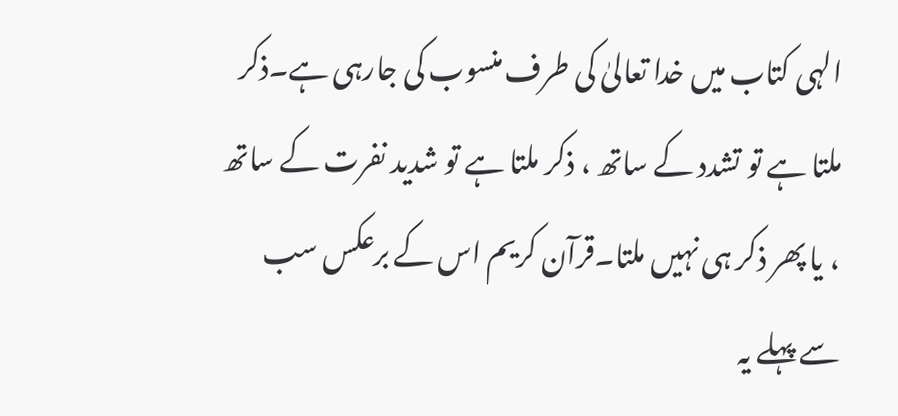الہی کتاب میں خدا تعالیٰ کی طرف منسوب کی جارہی ہے۔ذکر ملتا ہے تو تشدد کے ساتھ ، ذکر ملتا ہے تو شدید نفرت کے ساتھ ، یا پھر ذکر ہی نہیں ملتا۔قرآن کریم اس کے برعکس سب سے پہلے یہ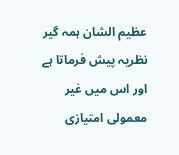عظیم الشان ہمہ گیر نظریہ پیش فرماتا ہے اور اس میں غیر معمولی امتیازی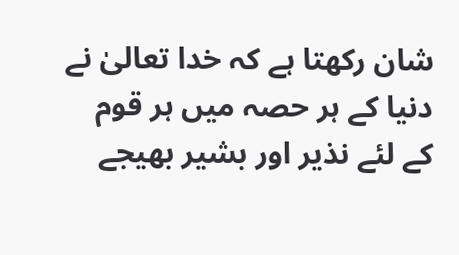شان رکھتا ہے کہ خدا تعالیٰ نے دنیا کے ہر حصہ میں ہر قوم کے لئے نذیر اور بشیر بھیجے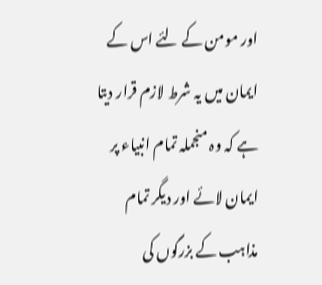اور مومن کے لئے اس کے ایمان میں یہ شرط لازم قرار دیتا ہے کہ وہ منجملہ تمام انبیاء پر ایمان لائے اور دیگر تمام مذاہب کے بزرگوں کی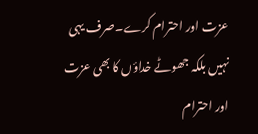عزت اور احترام کرے۔صرف یہی نہیں بلکہ جھوٹے خداؤں کا بھی عزت اور احترام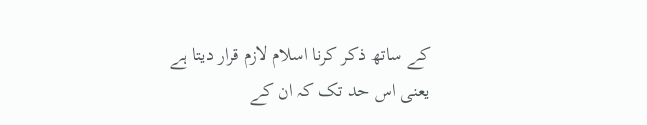کے ساتھ ذکر کرنا اسلام لازم قرار دیتا ہے یعنی اس حد تک کہ ان کے